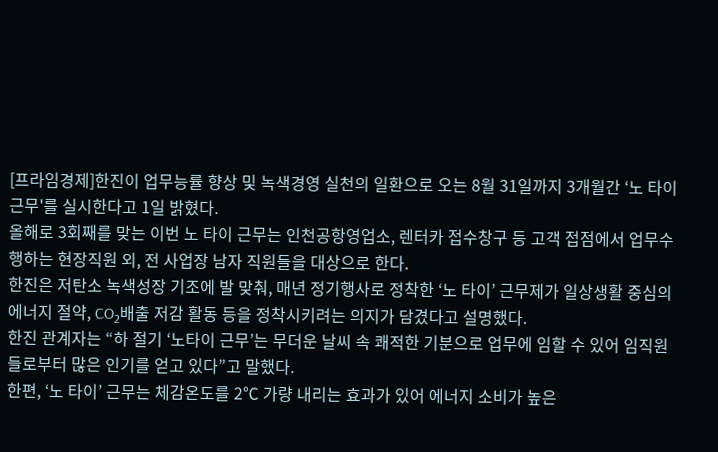[프라임경제]한진이 업무능률 향상 및 녹색경영 실천의 일환으로 오는 8월 31일까지 3개월간 ‘노 타이 근무'를 실시한다고 1일 밝혔다.
올해로 3회째를 맞는 이번 노 타이 근무는 인천공항영업소, 렌터카 접수창구 등 고객 접점에서 업무수행하는 현장직원 외, 전 사업장 남자 직원들을 대상으로 한다.
한진은 저탄소 녹색성장 기조에 발 맞춰, 매년 정기행사로 정착한 ‘노 타이’ 근무제가 일상생활 중심의 에너지 절약, CO₂배출 저감 활동 등을 정착시키려는 의지가 담겼다고 설명했다.
한진 관계자는 “하 절기 ‘노타이 근무’는 무더운 날씨 속 쾌적한 기분으로 업무에 임할 수 있어 임직원들로부터 많은 인기를 얻고 있다”고 말했다.
한편, ‘노 타이’ 근무는 체감온도를 2℃ 가량 내리는 효과가 있어 에너지 소비가 높은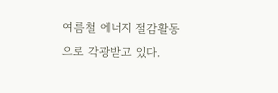여름철 에너지 절감활동으로 각광받고 있다.